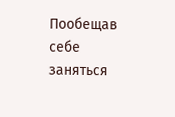Пообещав себе заняться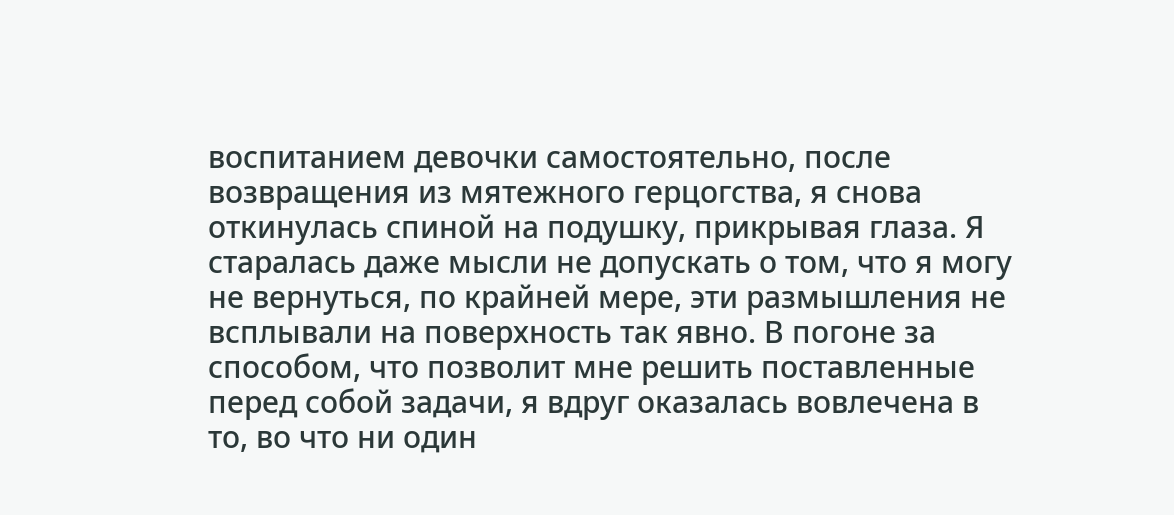воспитанием девочки самостоятельно, после возвращения из мятежного герцогства, я снова откинулась спиной на подушку, прикрывая глаза. Я старалась даже мысли не допускать о том, что я могу не вернуться, по крайней мере, эти размышления не всплывали на поверхность так явно. В погоне за способом, что позволит мне решить поставленные перед собой задачи, я вдруг оказалась вовлечена в то, во что ни один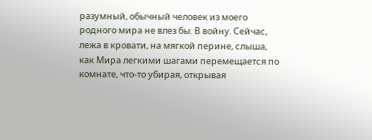разумный, обычный человек из моего родного мира не влез бы. В войну. Сейчас, лежа в кровати, на мягкой перине, слыша, как Мира легкими шагами перемещается по комнате, что-то убирая, открывая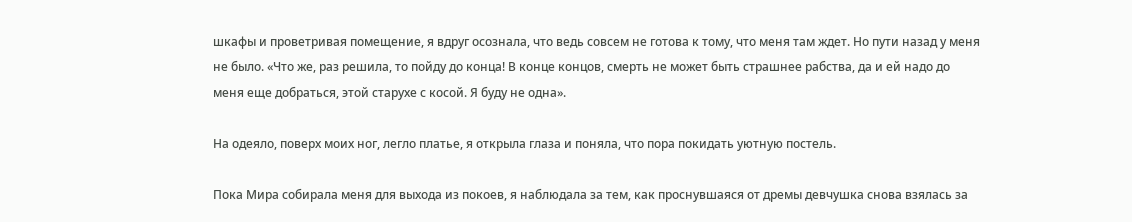шкафы и проветривая помещение, я вдруг осознала, что ведь совсем не готова к тому, что меня там ждет. Но пути назад у меня не было. «Что же, раз решила, то пойду до конца! В конце концов, смерть не может быть страшнее рабства, да и ей надо до меня еще добраться, этой старухе с косой. Я буду не одна».

На одеяло, поверх моих ног, легло платье, я открыла глаза и поняла, что пора покидать уютную постель.

Пока Мира собирала меня для выхода из покоев, я наблюдала за тем, как проснувшаяся от дремы девчушка снова взялась за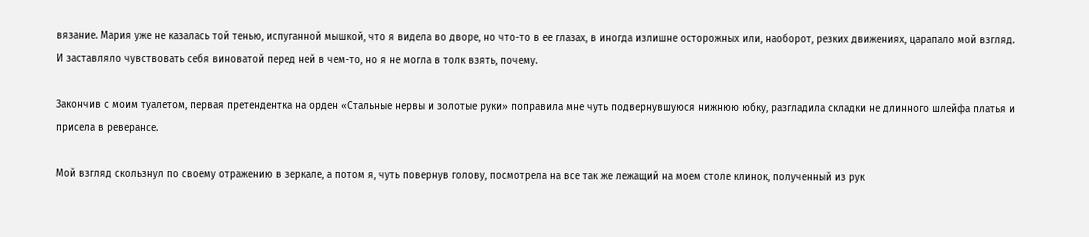вязание. Мария уже не казалась той тенью, испуганной мышкой, что я видела во дворе, но что-то в ее глазах, в иногда излишне осторожных или, наоборот, резких движениях, царапало мой взгляд. И заставляло чувствовать себя виноватой перед ней в чем-то, но я не могла в толк взять, почему.

Закончив с моим туалетом, первая претендентка на орден «Стальные нервы и золотые руки» поправила мне чуть подвернувшуюся нижнюю юбку, разгладила складки не длинного шлейфа платья и присела в реверансе.

Мой взгляд скользнул по своему отражению в зеркале, а потом я, чуть повернув голову, посмотрела на все так же лежащий на моем столе клинок, полученный из рук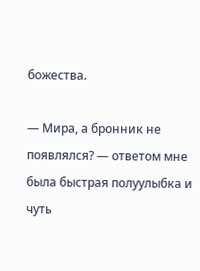божества.

— Мира, а бронник не появлялся? — ответом мне была быстрая полуулыбка и чуть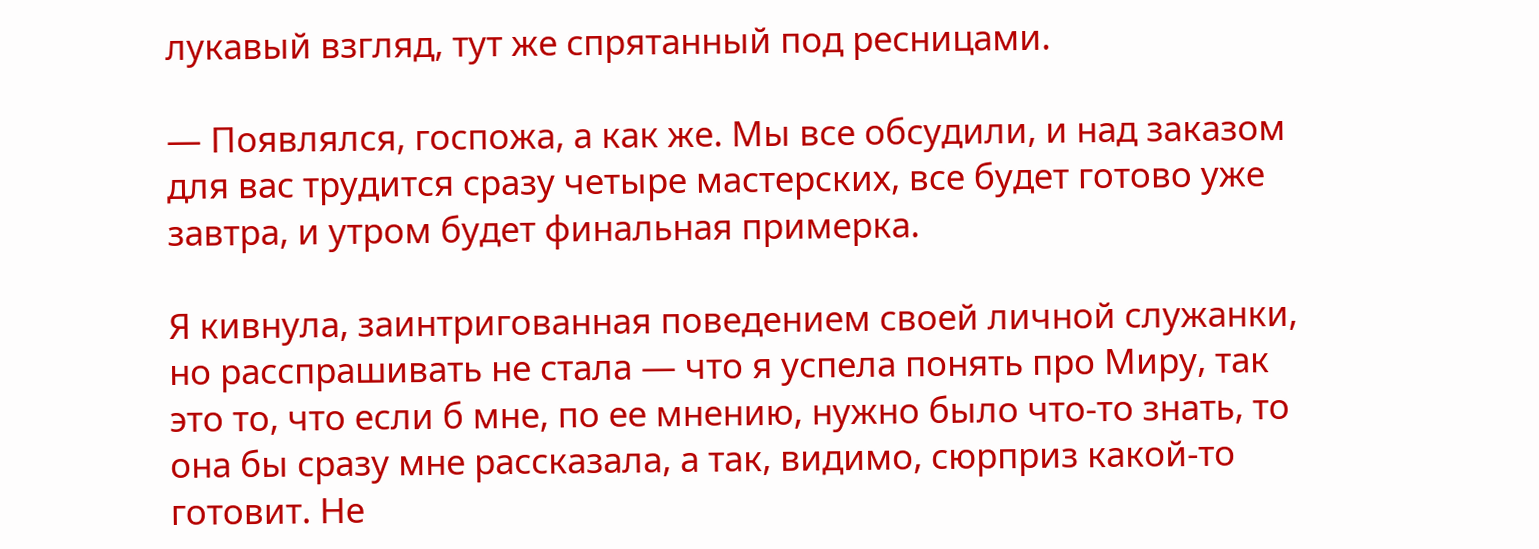лукавый взгляд, тут же спрятанный под ресницами.

— Появлялся, госпожа, а как же. Мы все обсудили, и над заказом для вас трудится сразу четыре мастерских, все будет готово уже завтра, и утром будет финальная примерка.

Я кивнула, заинтригованная поведением своей личной служанки, но расспрашивать не стала — что я успела понять про Миру, так это то, что если б мне, по ее мнению, нужно было что-то знать, то она бы сразу мне рассказала, а так, видимо, сюрприз какой-то готовит. Не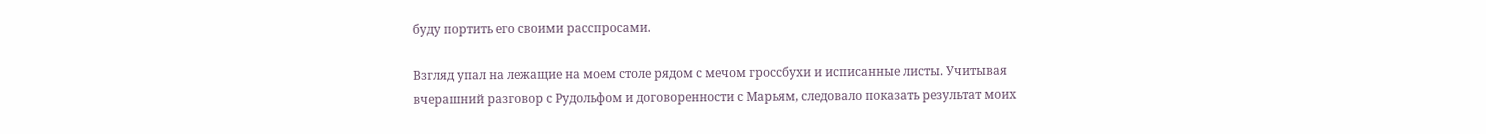буду портить его своими расспросами.

Взгляд упал на лежащие на моем столе рядом с мечом гроссбухи и исписанные листы. Учитывая вчерашний разговор с Рудольфом и договоренности с Марьям, следовало показать результат моих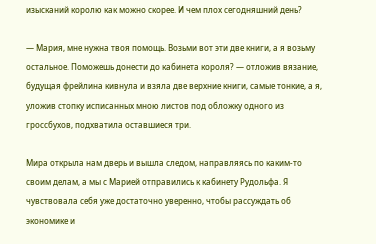изысканий королю как можно скорее. И чем плох сегодняшний день?

— Мария, мне нужна твоя помощь. Возьми вот эти две книги, а я возьму остальное. Поможешь донести до кабинета короля? — отложив вязание, будущая фрейлина кивнула и взяла две верхние книги, самые тонкие, а я, уложив стопку исписанных мною листов под обложку одного из гроссбухов, подхватила оставшиеся три.

Мира открыла нам дверь и вышла следом, направляясь по каким-то своим делам, а мы с Марией отправились к кабинету Рудольфа. Я чувствовала себя уже достаточно уверенно, чтобы рассуждать об экономике и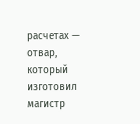расчетах — отвар, который изготовил магистр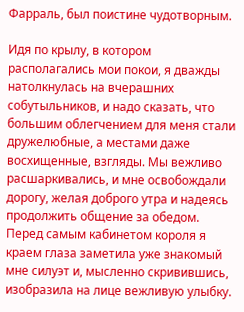Фарраль, был поистине чудотворным.

Идя по крылу, в котором располагались мои покои, я дважды натолкнулась на вчерашних собутыльников, и надо сказать, что большим облегчением для меня стали дружелюбные, а местами даже восхищенные, взгляды. Мы вежливо расшаркивались, и мне освобождали дорогу, желая доброго утра и надеясь продолжить общение за обедом. Перед самым кабинетом короля я краем глаза заметила уже знакомый мне силуэт и, мысленно скривившись, изобразила на лице вежливую улыбку.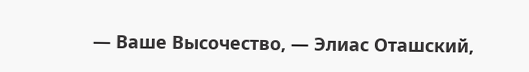— Ваше Высочество, — Элиас Оташский,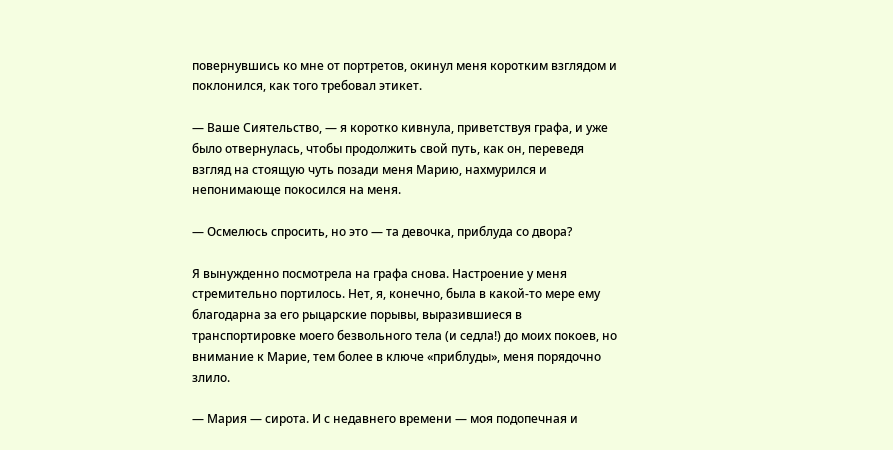повернувшись ко мне от портретов, окинул меня коротким взглядом и поклонился, как того требовал этикет.

— Ваше Сиятельство, — я коротко кивнула, приветствуя графа, и уже было отвернулась, чтобы продолжить свой путь, как он, переведя взгляд на стоящую чуть позади меня Марию, нахмурился и непонимающе покосился на меня.

— Осмелюсь спросить, но это — та девочка, приблуда со двора?

Я вынужденно посмотрела на графа снова. Настроение у меня стремительно портилось. Нет, я, конечно, была в какой-то мере ему благодарна за его рыцарские порывы, выразившиеся в транспортировке моего безвольного тела (и седла!) до моих покоев, но внимание к Марие, тем более в ключе «приблуды», меня порядочно злило.

— Мария — сирота. И с недавнего времени — моя подопечная и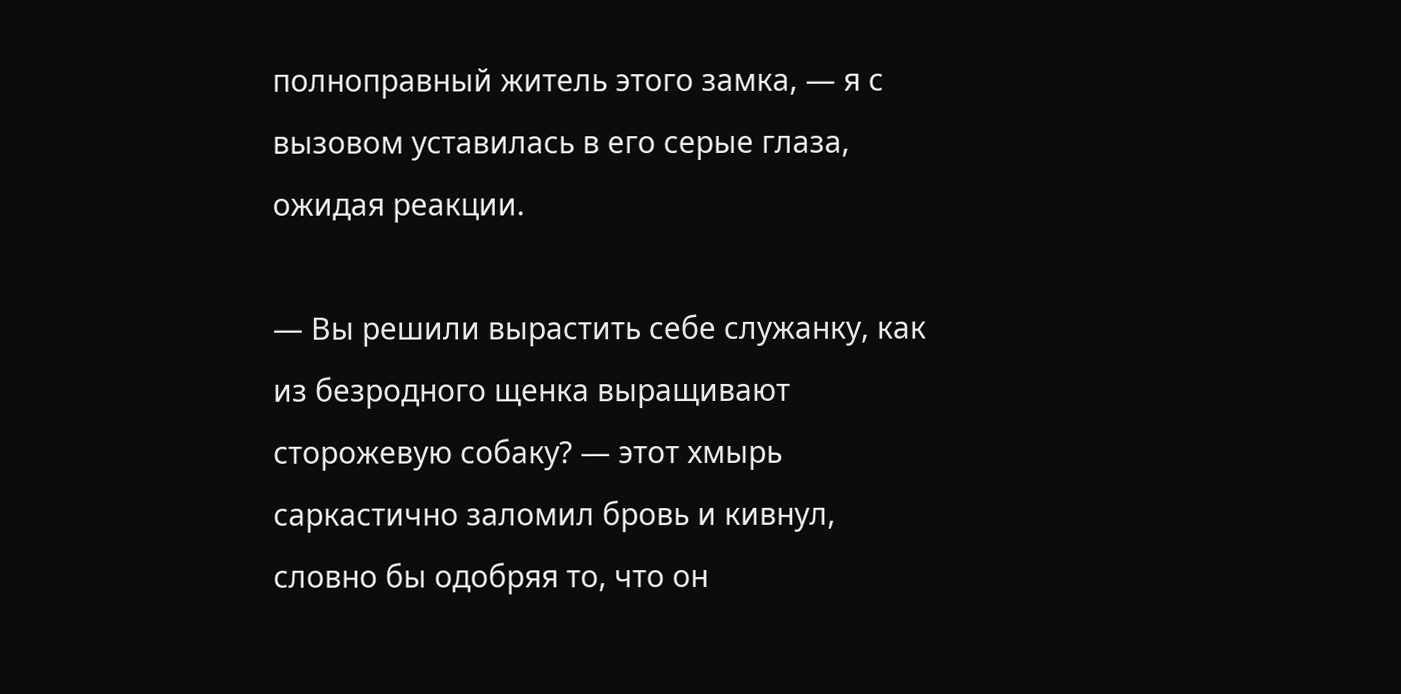полноправный житель этого замка, — я с вызовом уставилась в его серые глаза, ожидая реакции.

— Вы решили вырастить себе служанку, как из безродного щенка выращивают сторожевую собаку? — этот хмырь саркастично заломил бровь и кивнул, словно бы одобряя то, что он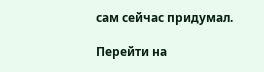сам сейчас придумал.

Перейти на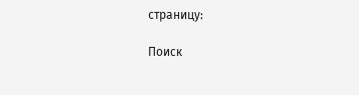страницу:

Поиск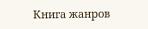Книга жанров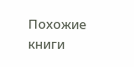Похожие книги